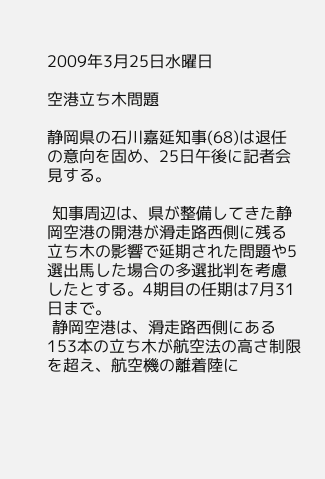2009年3月25日水曜日

空港立ち木問題

静岡県の石川嘉延知事(68)は退任の意向を固め、25日午後に記者会見する。

 知事周辺は、県が整備してきた静岡空港の開港が滑走路西側に残る立ち木の影響で延期された問題や5選出馬した場合の多選批判を考慮したとする。4期目の任期は7月31日まで。
 静岡空港は、滑走路西側にある153本の立ち木が航空法の高さ制限を超え、航空機の離着陸に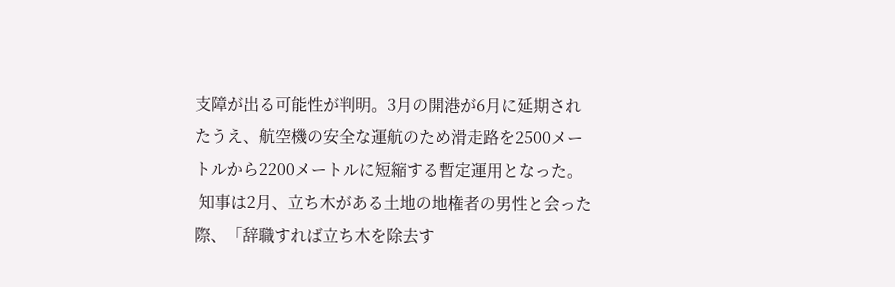支障が出る可能性が判明。3月の開港が6月に延期されたうえ、航空機の安全な運航のため滑走路を2500メートルから2200メートルに短縮する暫定運用となった。
 知事は2月、立ち木がある土地の地権者の男性と会った際、「辞職すれば立ち木を除去す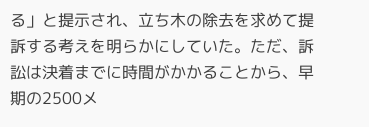る」と提示され、立ち木の除去を求めて提訴する考えを明らかにしていた。ただ、訴訟は決着までに時間がかかることから、早期の2500メ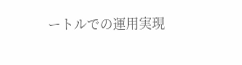ートルでの運用実現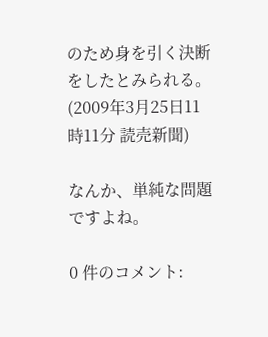のため身を引く決断をしたとみられる。
(2009年3月25日11時11分 読売新聞)

なんか、単純な問題ですよね。

0 件のコメント: